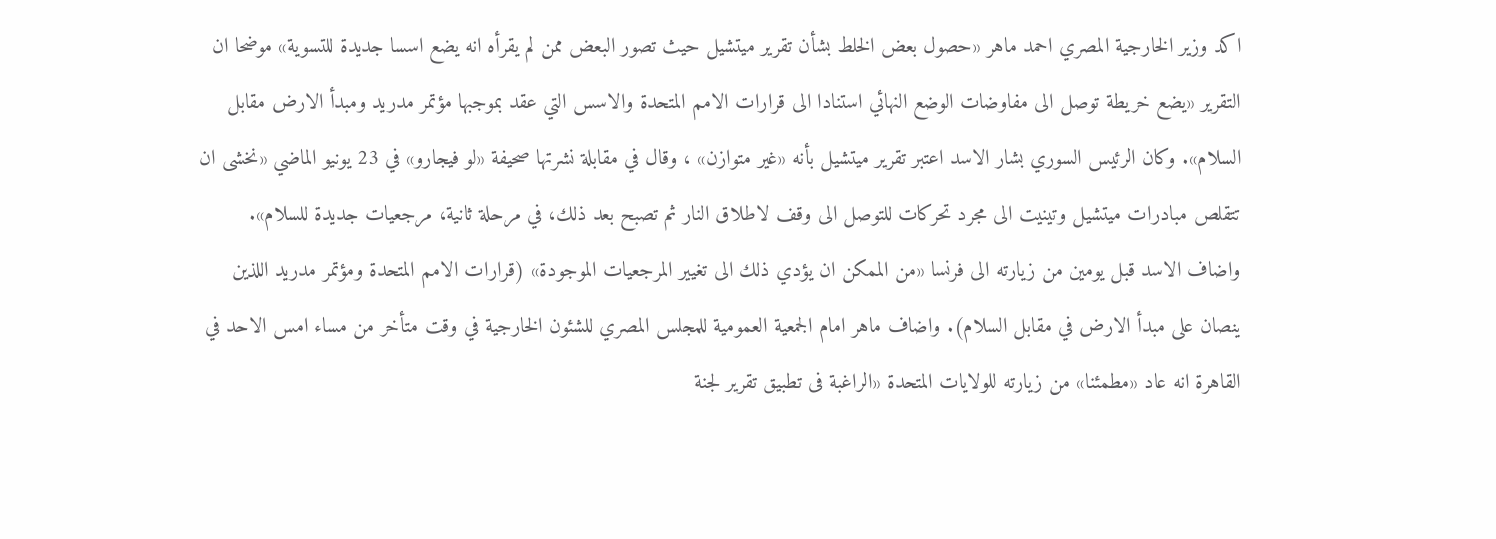اكد وزير الخارجية المصري احمد ماهر «حصول بعض الخلط بشأن تقرير ميتشيل حيث تصور البعض ممن لم يقرأه انه يضع اسسا جديدة للتسوية» موضحا ان التقرير «يضع خريطة توصل الى مفاوضات الوضع النهائي استنادا الى قرارات الامم المتحدة والاسس التي عقد بموجبها مؤتمر مدريد ومبدأ الارض مقابل السلام». وكان الرئيس السوري بشار الاسد اعتبر تقرير ميتشيل بأنه «غير متوازن» ، وقال في مقابلة نشرتها صحيفة «لو فيجارو» في 23 يونيو الماضي «نخشى ان تتقلص مبادرات ميتشيل وتينيت الى مجرد تحركات للتوصل الى وقف لاطلاق النار ثم تصبح بعد ذلك، في مرحلة ثانية، مرجعيات جديدة للسلام». واضاف الاسد قبل يومين من زيارته الى فرنسا «من الممكن ان يؤدي ذلك الى تغيير المرجعيات الموجودة» (قرارات الامم المتحدة ومؤتمر مدريد اللذين ينصان على مبدأ الارض في مقابل السلام). واضاف ماهر امام الجمعية العمومية للمجلس المصري للشئون الخارجية في وقت متأخر من مساء امس الاحد في القاهرة انه عاد «مطمئنا» من زيارته للولايات المتحدة «الراغبة فى تطبيق تقرير لجنة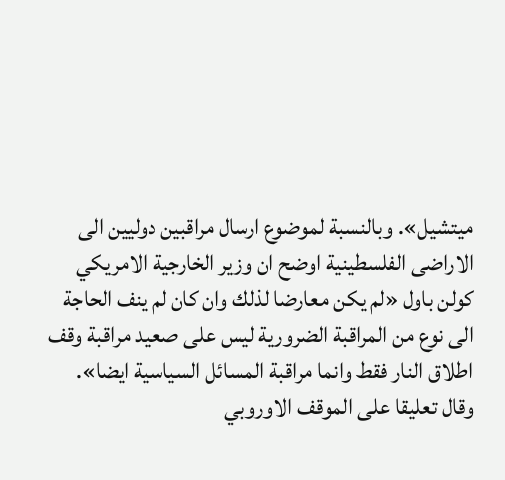ميتشيل». وبالنسبة لموضوع ارسال مراقبين دوليين الى الاراضى الفلسطينية اوضح ان وزير الخارجية الامريكي كولن باول «لم يكن معارضا لذلك وان كان لم ينف الحاجة الى نوع من المراقبة الضرورية ليس على صعيد مراقبة وقف اطلاق النار فقط وانما مراقبة المسائل السياسية ايضا». وقال تعليقا على الموقف الاوروبي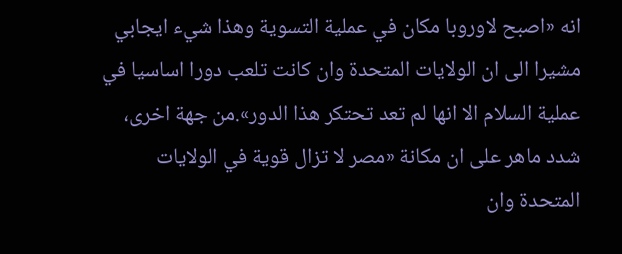انه «اصبح لاوروبا مكان في عملية التسوية وهذا شيء ايجابي مشيرا الى ان الولايات المتحدة وان كانت تلعب دورا اساسيا في عملية السلام الا انها لم تعد تحتكر هذا الدور».من جهة اخرى، شدد ماهر على ان مكانة «مصر لا تزال قوية في الولايات المتحدة وان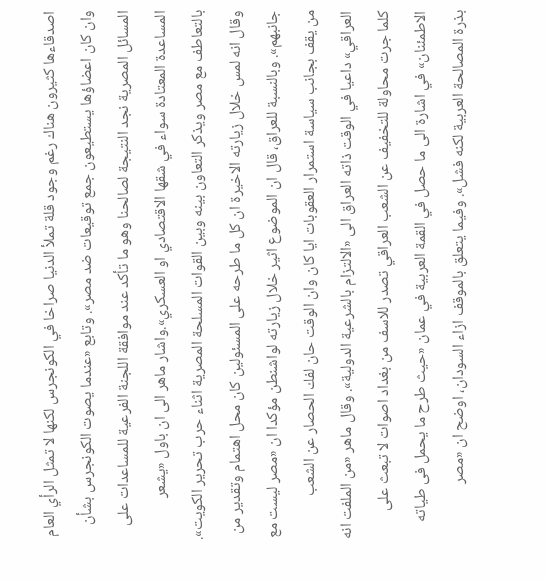اصدقاءها كثيرون هناك رغم وجود قلة تملأ الدنيا صراخا في الكونجرس لكنها لا تمثل الرأي العام وان كان اعضاؤها يستطيعون جمع توقيعات ضد مصر». وتابع «عندما يصوت الكونجرس بشأن المسائل المصرية نجد النتيجة لصالحنا وهو ما تأكد عند موافقة اللجنة الفرعية للمساعدات على المساعدة المعتادة سواء في شقها الاقتصادي او العسكري».واشار ماهر الى ان باول «يشعر بالتعاطف مع مصر ويذكر التعاون بينه وبين القوات المسلحة المصرية اثناء حرب تحرير الكويت». وقال انه لمس خلال زيارته الاخيرة ان كل ما طرحه على المسئولين كان محل اهتمام وتقدير من جانبهم». وبالنسبة للعراق، قال ان الموضوع اثير خلال زيارته لواشنطن مؤكدا ان «مصر ليست مع من يقف بجانب سياسة استمرار العقوبات ايا كان وان الوقت حان لفك الحصار عن الشعب العراقي» داعيا في الوقت ذاته العراق الى «الالتزام بالشرعية الدولية». وقال ماهر «من الملفت انه كلما جرت محاولة للتخفيف عن الشعب العراقي تصدر للاسف من بغداد اصوات لا تبعث على الاطمئنان» في اشارة الى ما حصل في القمة العربية في عمان «حيث طرح ما يحمل فى طياته بذرة المصالحة العربية لكنه فشل». وفيما يتعلق بالموقف ازاء السودان، اوضح ان «مصر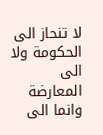لا تنحاز الى الحكومة ولا الى المعارضة وانما الى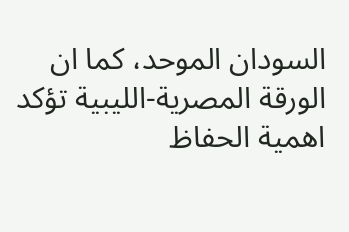السودان الموحد، كما ان الورقة المصرية-الليبية تؤكد اهمية الحفاظ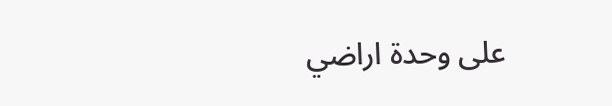على وحدة اراضي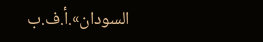السودان».أ.ف.ب